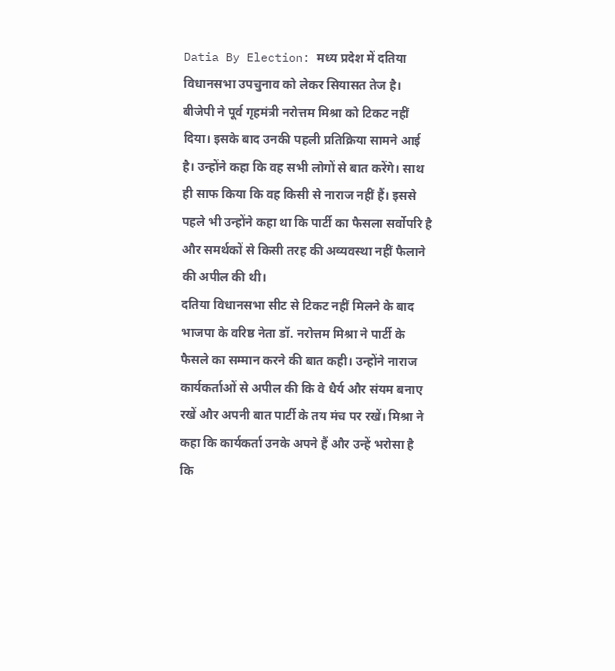Datia By Election: मध्य प्रदेश में दतिया विधानसभा उपचुनाव को लेकर सियासत तेज है। बीजेपी ने पूर्व गृहमंत्री नरोत्तम मिश्रा को टिकट नहीं दिया। इसके बाद उनकी पहली प्रतिक्रिया सामने आई है। उन्होंने कहा कि वह सभी लोगों से बात करेंगे। साथ ही साफ किया कि वह किसी से नाराज नहीं हैं। इससे पहले भी उन्होंने कहा था कि पार्टी का फैसला सर्वोपरि है और समर्थकों से किसी तरह की अव्यवस्था नहीं फैलाने की अपील की थी।
दतिया विधानसभा सीट से टिकट नहीं मिलने के बाद भाजपा के वरिष्ठ नेता डॉ. नरोत्तम मिश्रा ने पार्टी के फैसले का सम्मान करने की बात कही। उन्होंने नाराज कार्यकर्ताओं से अपील की कि वे धैर्य और संयम बनाए रखें और अपनी बात पार्टी के तय मंच पर रखें। मिश्रा ने कहा कि कार्यकर्ता उनके अपने हैं और उन्हें भरोसा है कि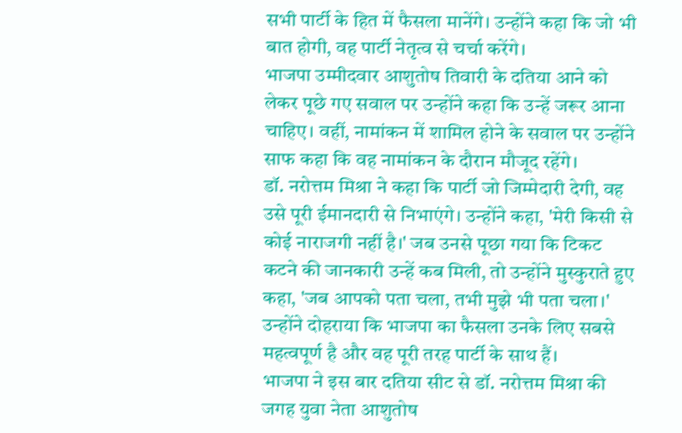सभी पार्टी के हित में फैसला मानेंगे। उन्होंने कहा कि जो भी बात होगी, वह पार्टी नेतृत्व से चर्चा करेंगे।
भाजपा उम्मीदवार आशुतोष तिवारी के दतिया आने को लेकर पूछे गए सवाल पर उन्होंने कहा कि उन्हें जरूर आना चाहिए। वहीं, नामांकन में शामिल होने के सवाल पर उन्होंने साफ कहा कि वह नामांकन के दौरान मौजूद रहेंगे।
डॉ. नरोत्तम मिश्रा ने कहा कि पार्टी जो जिम्मेदारी देगी, वह उसे पूरी ईमानदारी से निभाएंगे। उन्होंने कहा, 'मेरी किसी से कोई नाराजगी नहीं है।' जब उनसे पूछा गया कि टिकट कटने की जानकारी उन्हें कब मिली, तो उन्होंने मुस्कुराते हुए कहा, 'जब आपको पता चला, तभी मुझे भी पता चला।' उन्होंने दोहराया कि भाजपा का फैसला उनके लिए सबसे महत्वपूर्ण है और वह पूरी तरह पार्टी के साथ हैं।
भाजपा ने इस बार दतिया सीट से डॉ. नरोत्तम मिश्रा की जगह युवा नेता आशुतोष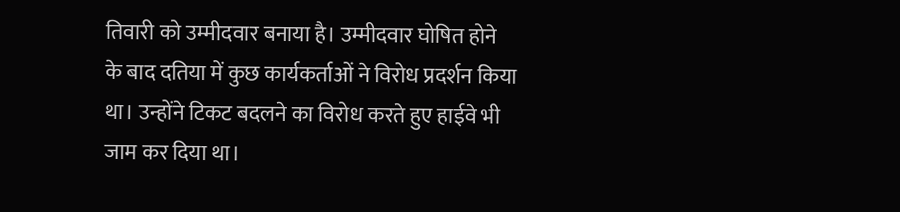तिवारी को उम्मीदवार बनाया है। उम्मीदवार घोषित होने के बाद दतिया में कुछ कार्यकर्ताओं ने विरोध प्रदर्शन किया था। उन्होंने टिकट बदलने का विरोध करते हुए हाईवे भी जाम कर दिया था।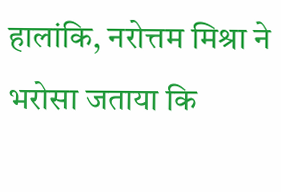हालांकि, नरोत्तम मिश्रा ने भरोसा जताया कि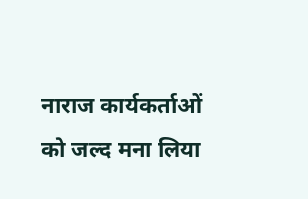नाराज कार्यकर्ताओं को जल्द मना लिया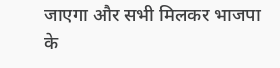जाएगा और सभी मिलकर भाजपा के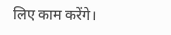लिए काम करेंगे।